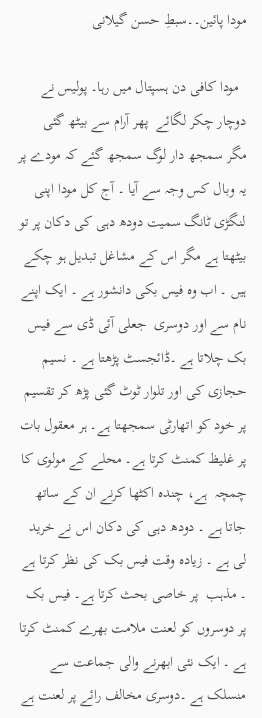مودا پائین۔۔سبطِ حسن گیلانی

  مودا کافی دن ہسپتال میں رہا۔ پولیس نے دوچار چکر لگائے  پھر آرام سے بیٹھ گئی  مگر سمجھ دار لوگ سمجھ گئے کہ مودے پر یہ وبال کس وجہ سے آیا ۔ آج کل مودا اپنی لنگڑی ٹانگ سمیت دودھ دہی کی دکان پر تو بیٹھتا ہے مگر اس کے مشاغل تبدیل ہو چکے ہیں ۔ اب وہ فیس بکی دانشور ہے ۔ ایک اپنے نام سے اور دوسری  جعلی آئی ڈی سے فیس بک چلاتا ہے ۔ڈائجسٹ پڑھتا ہے ۔ نسیم حجازی کی اور تلوار ٹوٹ گئی پڑھ کر تقسیم پر خود کو اتھارٹی سمجھتا ہے۔ ہر معقول بات پر غلیظ کمنٹ کرتا ہے۔ محلے کے مولوی کا چمچہ  ہے، چندہ اکٹھا کرنے ان کے ساتھ جاتا ہے ۔ دودھ دہی کی دکان اس نے خرید لی ہے ۔ زیادہ وقت فیس بک کی نظر کرتا ہے ۔ مذہب  پر خاصی بحث کرتا ہے۔ فیس بک پر دوسروں کو لعنت ملامت بھرے کمنٹ کرتا ہے ۔ ایک نئی ابھرنے والی جماعت سے منسلک ہے ۔دوسری مخالف رائے پر لعنت ہے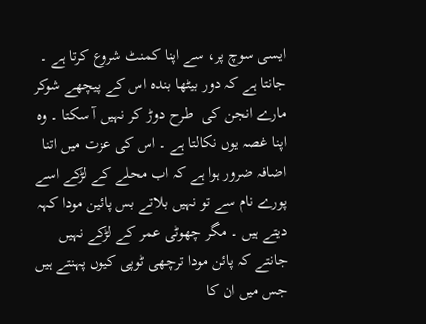ایسی سوچ پر، سے اپنا کمنٹ شروع کرتا ہے ۔ جانتا ہے کہ دور بیٹھا بندہ اس کے پیچھے شوکر مارے انجن کی  طرح دوڑ کر نہیں آ سکتا ۔ وہ اپنا غصہ یوں نکالتا ہے ۔ اس کی عزت میں اتنا اضافہ ضرور ہوا ہے کہ اب محلے کے لڑکے اسے پورے نام سے تو نہیں بلاتے بس پائین مودا کہہ دیتے ہیں ۔ مگر چھوٹی عمر کے لڑکے نہیں جانتے کہ پائن مودا ترچھی ٹوپی کیوں پہنتے ہیں جس میں ان کا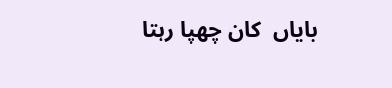بایاں  کان چھپا رہتا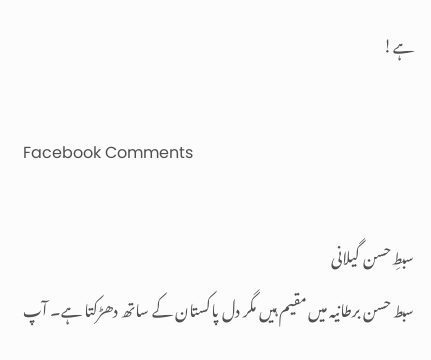ہے!

Facebook Comments

سبطِ حسن گیلانی
سبط حسن برطانیہ میں مقیم ہیں مگر دل پاکستان کے ساتھ دھڑکتا ہے۔ آپ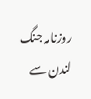روزنامہ جنگ لندن سے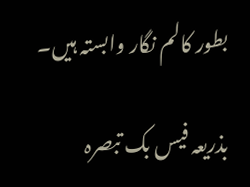بطور کالم نگار وابستہ ہیں۔

بذریعہ فیس بک تبصرہ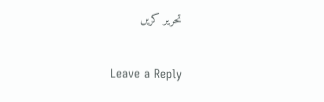تحریر کریں

Leave a Reply